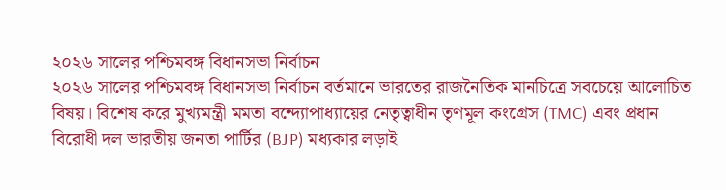২০২৬ সালের পশ্চিমবঙ্গ বিধানসভা নির্বাচন
২০২৬ সালের পশ্চিমবঙ্গ বিধানসভা নির্বাচন বর্তমানে ভারতের রাজনৈতিক মানচিত্রে সবচেয়ে আলোচিত বিষয়। বিশেষ করে মুখ্যমন্ত্রী মমতা বন্দ্যোপাধ্যায়ের নেতৃত্বাধীন তৃণমূল কংগ্রেস (TMC) এবং প্রধান বিরোধী দল ভারতীয় জনতা পার্টির (BJP) মধ্যকার লড়াই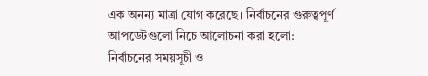এক অনন্য মাত্রা যোগ করেছে। নির্বাচনের গুরুত্বপূর্ণ আপডেটগুলো নিচে আলোচনা করা হলো:
নির্বাচনের সময়সূচী ও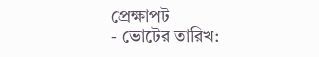প্রেক্ষাপট
- ভোটের তারিখ: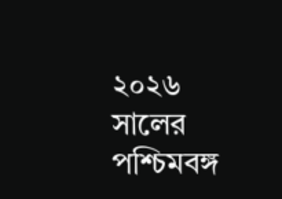২০২৬ সালের পশ্চিমবঙ্গ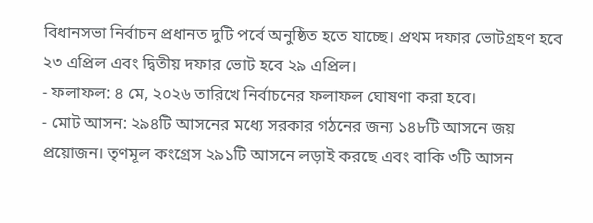বিধানসভা নির্বাচন প্রধানত দুটি পর্বে অনুষ্ঠিত হতে যাচ্ছে। প্রথম দফার ভোটগ্রহণ হবে ২৩ এপ্রিল এবং দ্বিতীয় দফার ভোট হবে ২৯ এপ্রিল।
- ফলাফল: ৪ মে, ২০২৬ তারিখে নির্বাচনের ফলাফল ঘোষণা করা হবে।
- মোট আসন: ২৯৪টি আসনের মধ্যে সরকার গঠনের জন্য ১৪৮টি আসনে জয় প্রয়োজন। তৃণমূল কংগ্রেস ২৯১টি আসনে লড়াই করছে এবং বাকি ৩টি আসন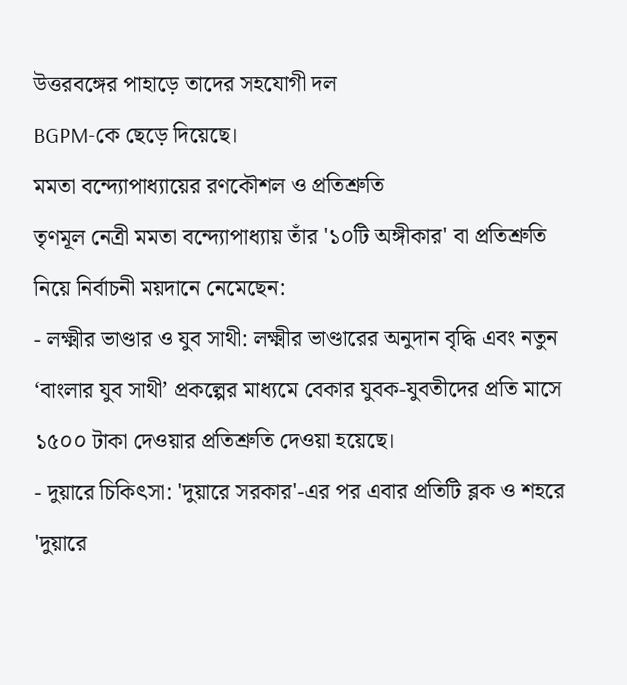উত্তরবঙ্গের পাহাড়ে তাদের সহযোগী দল
BGPM-কে ছেড়ে দিয়েছে।
মমতা বন্দ্যোপাধ্যায়ের রণকৌশল ও প্রতিশ্রুতি
তৃণমূল নেত্রী মমতা বন্দ্যোপাধ্যায় তাঁর '১০টি অঙ্গীকার' বা প্রতিশ্রুতি নিয়ে নির্বাচনী ময়দানে নেমেছেন:
- লক্ষ্মীর ভাণ্ডার ও যুব সাথী: লক্ষ্মীর ভাণ্ডারের অনুদান বৃদ্ধি এবং নতুন ‘বাংলার যুব সাথী’ প্রকল্পের মাধ্যমে বেকার যুবক-যুবতীদের প্রতি মাসে ১৫০০ টাকা দেওয়ার প্রতিশ্রুতি দেওয়া হয়েছে।
- দুয়ারে চিকিৎসা: 'দুয়ারে সরকার'-এর পর এবার প্রতিটি ব্লক ও শহরে 'দুয়ারে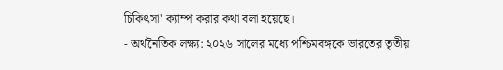চিকিৎসা' ক্যাম্প করার কথা বলা হয়েছে।
- অর্থনৈতিক লক্ষ্য: ২০২৬ সালের মধ্যে পশ্চিমবঙ্গকে ভারতের তৃতীয়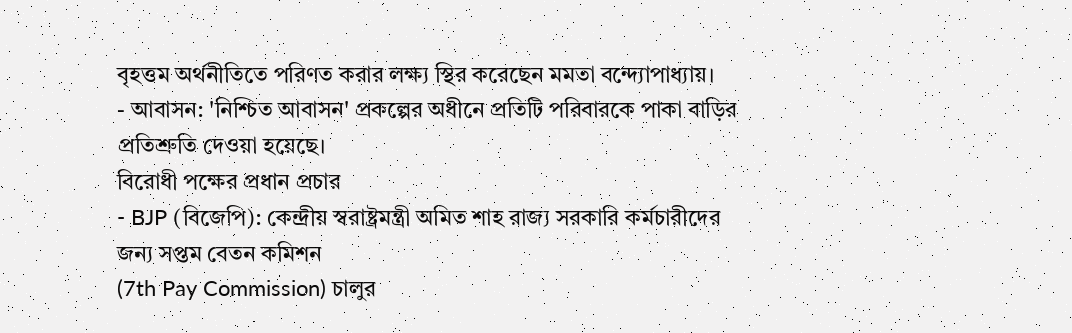বৃহত্তম অর্থনীতিতে পরিণত করার লক্ষ্য স্থির করেছেন মমতা বন্দ্যোপাধ্যায়।
- আবাসন: 'নিশ্চিত আবাসন' প্রকল্পের অধীনে প্রতিটি পরিবারকে পাকা বাড়ির প্রতিশ্রুতি দেওয়া হয়েছে।
বিরোধী পক্ষের প্রধান প্রচার
- BJP (বিজেপি): কেন্দ্রীয় স্বরাষ্ট্রমন্ত্রী অমিত শাহ রাজ্য সরকারি কর্মচারীদের জন্য সপ্তম বেতন কমিশন
(7th Pay Commission) চালুর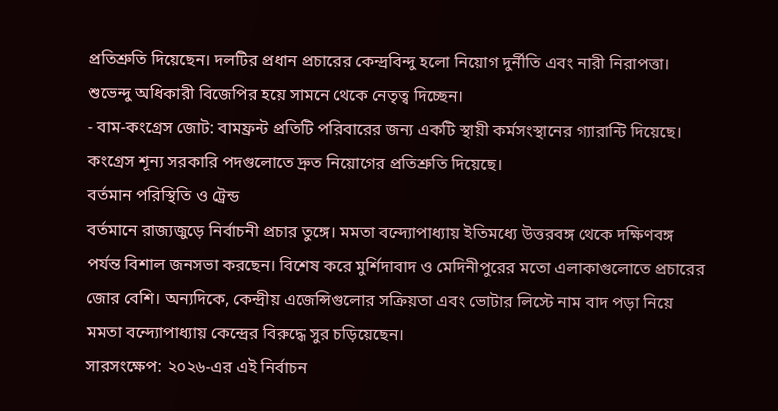প্রতিশ্রুতি দিয়েছেন। দলটির প্রধান প্রচারের কেন্দ্রবিন্দু হলো নিয়োগ দুর্নীতি এবং নারী নিরাপত্তা। শুভেন্দু অধিকারী বিজেপির হয়ে সামনে থেকে নেতৃত্ব দিচ্ছেন।
- বাম-কংগ্রেস জোট: বামফ্রন্ট প্রতিটি পরিবারের জন্য একটি স্থায়ী কর্মসংস্থানের গ্যারান্টি দিয়েছে। কংগ্রেস শূন্য সরকারি পদগুলোতে দ্রুত নিয়োগের প্রতিশ্রুতি দিয়েছে।
বর্তমান পরিস্থিতি ও ট্রেন্ড
বর্তমানে রাজ্যজুড়ে নির্বাচনী প্রচার তুঙ্গে। মমতা বন্দ্যোপাধ্যায় ইতিমধ্যে উত্তরবঙ্গ থেকে দক্ষিণবঙ্গ পর্যন্ত বিশাল জনসভা করছেন। বিশেষ করে মুর্শিদাবাদ ও মেদিনীপুরের মতো এলাকাগুলোতে প্রচারের জোর বেশি। অন্যদিকে, কেন্দ্রীয় এজেন্সিগুলোর সক্রিয়তা এবং ভোটার লিস্টে নাম বাদ পড়া নিয়ে মমতা বন্দ্যোপাধ্যায় কেন্দ্রের বিরুদ্ধে সুর চড়িয়েছেন।
সারসংক্ষেপ: ২০২৬-এর এই নির্বাচন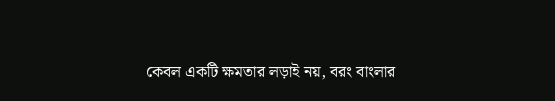কেবল একটি ক্ষমতার লড়াই নয়, বরং বাংলার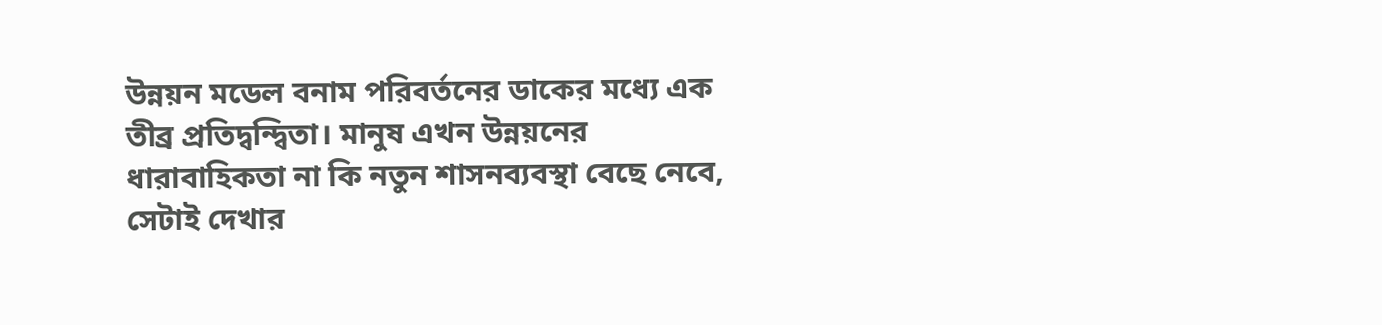উন্নয়ন মডেল বনাম পরিবর্তনের ডাকের মধ্যে এক তীব্র প্রতিদ্বন্দ্বিতা। মানুষ এখন উন্নয়নের ধারাবাহিকতা না কি নতুন শাসনব্যবস্থা বেছে নেবে, সেটাই দেখার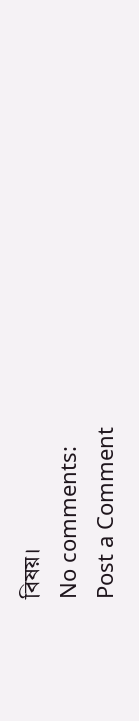বিষয়।
No comments:
Post a Comment